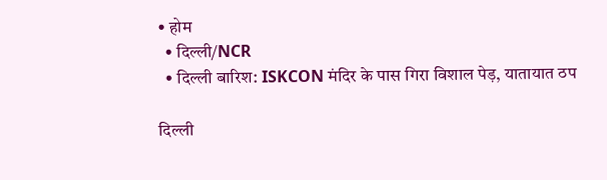• होम
  • दिल्ली/NCR
  • दिल्ली बारिश: ISKCON मंदिर के पास गिरा विशाल पेड़, यातायात ठप

दिल्ली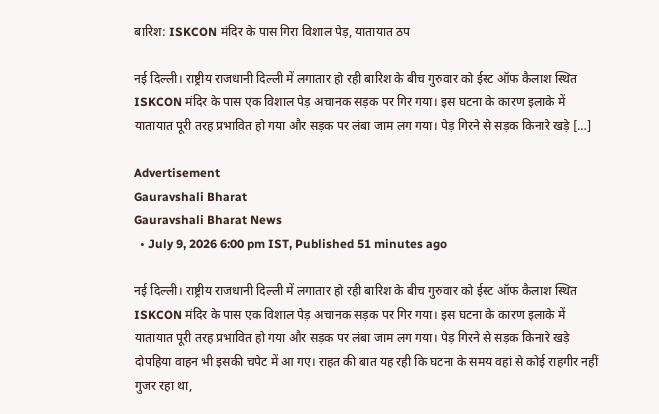बारिश: ISKCON मंदिर के पास गिरा विशाल पेड़, यातायात ठप

नई दिल्ली। राष्ट्रीय राजधानी दिल्ली में लगातार हो रही बारिश के बीच गुरुवार को ईस्ट ऑफ कैलाश स्थित ISKCON मंदिर के पास एक विशाल पेड़ अचानक सड़क पर गिर गया। इस घटना के कारण इलाके में यातायात पूरी तरह प्रभावित हो गया और सड़क पर लंबा जाम लग गया। पेड़ गिरने से सड़क किनारे खड़े […]

Advertisement
Gauravshali Bharat
Gauravshali Bharat News
  • July 9, 2026 6:00 pm IST, Published 51 minutes ago

नई दिल्ली। राष्ट्रीय राजधानी दिल्ली में लगातार हो रही बारिश के बीच गुरुवार को ईस्ट ऑफ कैलाश स्थित ISKCON मंदिर के पास एक विशाल पेड़ अचानक सड़क पर गिर गया। इस घटना के कारण इलाके में यातायात पूरी तरह प्रभावित हो गया और सड़क पर लंबा जाम लग गया। पेड़ गिरने से सड़क किनारे खड़े दोपहिया वाहन भी इसकी चपेट में आ गए। राहत की बात यह रही कि घटना के समय वहां से कोई राहगीर नहीं गुजर रहा था,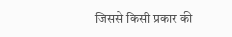जिससे किसी प्रकार की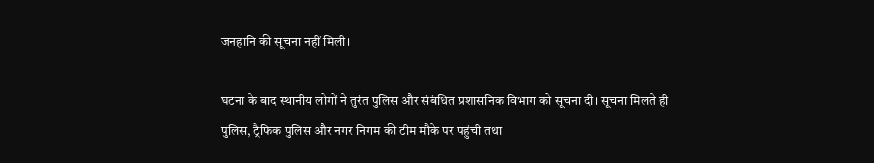जनहानि की सूचना नहीं मिली।

घटना के बाद स्थानीय लोगों ने तुरंत पुलिस और संबंधित प्रशासनिक विभाग को सूचना दी। सूचना मिलते ही पुलिस, ट्रैफिक पुलिस और नगर निगम की टीम मौके पर पहुंची तथा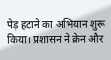पेड़ हटाने का अभियान शुरू किया। प्रशासन ने क्रेन और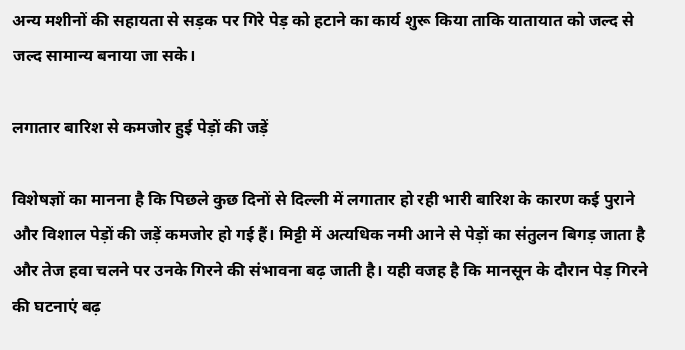अन्य मशीनों की सहायता से सड़क पर गिरे पेड़ को हटाने का कार्य शुरू किया ताकि यातायात को जल्द से जल्द सामान्य बनाया जा सके।

लगातार बारिश से कमजोर हुई पेड़ों की जड़ें

विशेषज्ञों का मानना है कि पिछले कुछ दिनों से दिल्ली में लगातार हो रही भारी बारिश के कारण कई पुराने और विशाल पेड़ों की जड़ें कमजोर हो गई हैं। मिट्टी में अत्यधिक नमी आने से पेड़ों का संतुलन बिगड़ जाता है और तेज हवा चलने पर उनके गिरने की संभावना बढ़ जाती है। यही वजह है कि मानसून के दौरान पेड़ गिरने की घटनाएं बढ़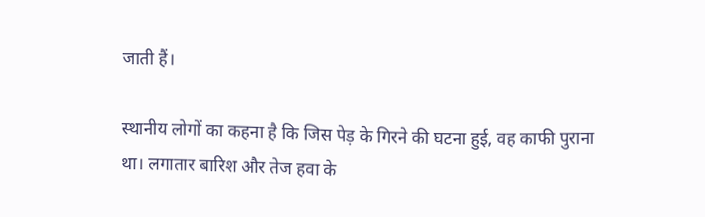जाती हैं।

स्थानीय लोगों का कहना है कि जिस पेड़ के गिरने की घटना हुई, वह काफी पुराना था। लगातार बारिश और तेज हवा के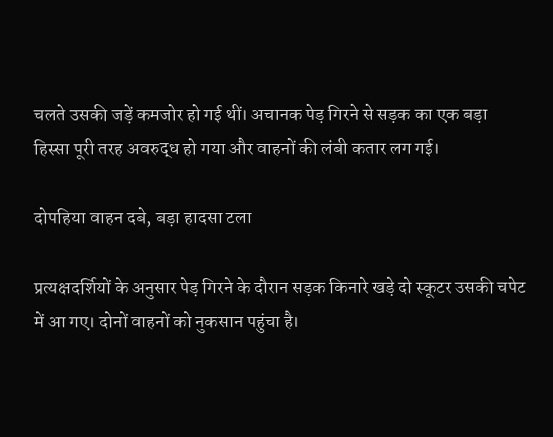चलते उसकी जड़ें कमजोर हो गई थीं। अचानक पेड़ गिरने से सड़क का एक बड़ा हिस्सा पूरी तरह अवरुद्ध हो गया और वाहनों की लंबी कतार लग गई।

दोपहिया वाहन दबे, बड़ा हादसा टला

प्रत्यक्षदर्शियों के अनुसार पेड़ गिरने के दौरान सड़क किनारे खड़े दो स्कूटर उसकी चपेट में आ गए। दोनों वाहनों को नुकसान पहुंचा है।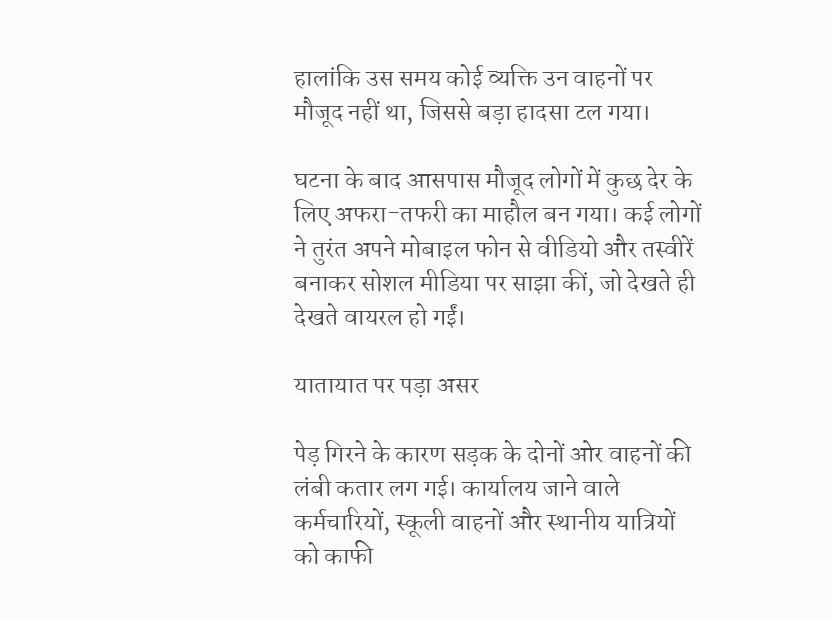हालांकि उस समय कोई व्यक्ति उन वाहनों पर मौजूद नहीं था, जिससे बड़ा हादसा टल गया।

घटना के बाद आसपास मौजूद लोगों में कुछ देर के लिए अफरा-तफरी का माहौल बन गया। कई लोगों ने तुरंत अपने मोबाइल फोन से वीडियो और तस्वीरें बनाकर सोशल मीडिया पर साझा कीं, जो देखते ही देखते वायरल हो गईं।

यातायात पर पड़ा असर

पेड़ गिरने के कारण सड़क के दोनों ओर वाहनों की लंबी कतार लग गई। कार्यालय जाने वाले कर्मचारियों, स्कूली वाहनों और स्थानीय यात्रियों को काफी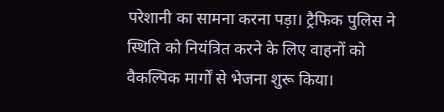परेशानी का सामना करना पड़ा। ट्रैफिक पुलिस ने स्थिति को नियंत्रित करने के लिए वाहनों को वैकल्पिक मार्गों से भेजना शुरू किया।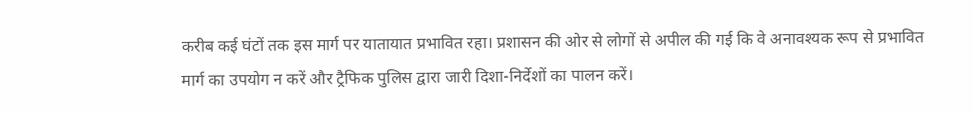करीब कई घंटों तक इस मार्ग पर यातायात प्रभावित रहा। प्रशासन की ओर से लोगों से अपील की गई कि वे अनावश्यक रूप से प्रभावित मार्ग का उपयोग न करें और ट्रैफिक पुलिस द्वारा जारी दिशा-निर्देशों का पालन करें।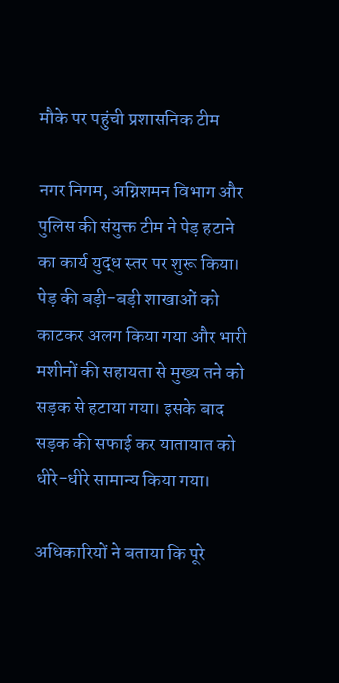मौके पर पहुंची प्रशासनिक टीम

नगर निगम, अग्निशमन विभाग और पुलिस की संयुक्त टीम ने पेड़ हटाने का कार्य युद्ध स्तर पर शुरू किया। पेड़ की बड़ी-बड़ी शाखाओं को काटकर अलग किया गया और भारी मशीनों की सहायता से मुख्य तने को सड़क से हटाया गया। इसके बाद सड़क की सफाई कर यातायात को धीरे-धीरे सामान्य किया गया।

अधिकारियों ने बताया कि पूरे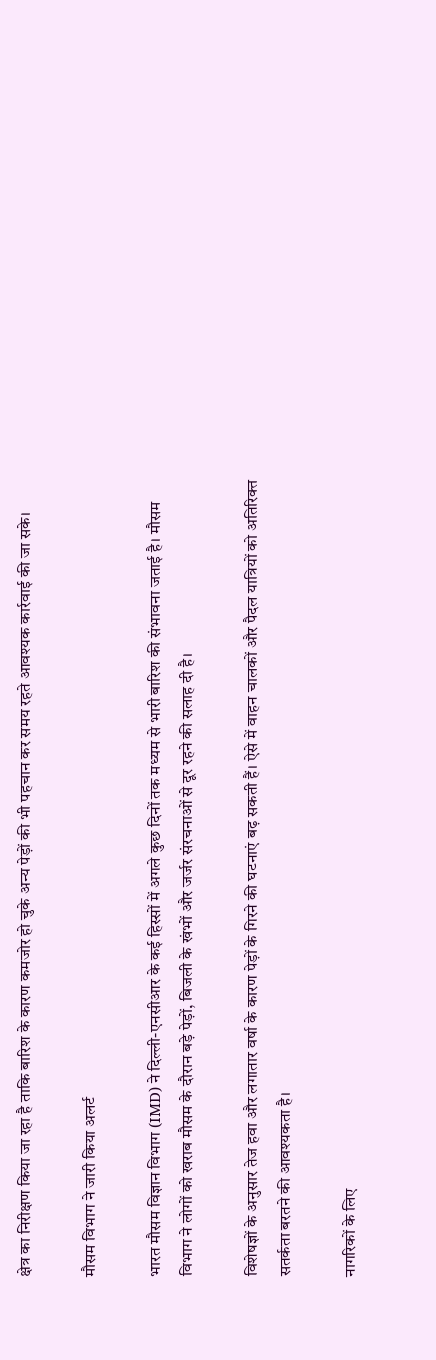क्षेत्र का निरीक्षण किया जा रहा है ताकि बारिश के कारण कमजोर हो चुके अन्य पेड़ों की भी पहचान कर समय रहते आवश्यक कार्रवाई की जा सके।

मौसम विभाग ने जारी किया अलर्ट

भारत मौसम विज्ञान विभाग (IMD) ने दिल्ली-एनसीआर के कई हिस्सों में अगले कुछ दिनों तक मध्यम से भारी बारिश की संभावना जताई है। मौसम विभाग ने लोगों को खराब मौसम के दौरान बड़े पेड़ों, बिजली के खंभों और जर्जर संरचनाओं से दूर रहने की सलाह दी है।

विशेषज्ञों के अनुसार तेज हवा और लगातार वर्षा के कारण पेड़ों के गिरने की घटनाएं बढ़ सकती हैं। ऐसे में वाहन चालकों और पैदल यात्रियों को अतिरिक्त सतर्कता बरतने की आवश्यकता है।

नागरिकों के लिए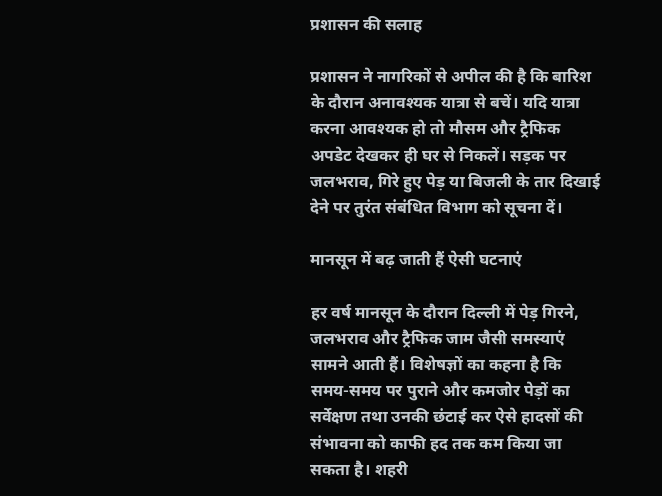प्रशासन की सलाह

प्रशासन ने नागरिकों से अपील की है कि बारिश के दौरान अनावश्यक यात्रा से बचें। यदि यात्रा करना आवश्यक हो तो मौसम और ट्रैफिक अपडेट देखकर ही घर से निकलें। सड़क पर जलभराव, गिरे हुए पेड़ या बिजली के तार दिखाई देने पर तुरंत संबंधित विभाग को सूचना दें।

मानसून में बढ़ जाती हैं ऐसी घटनाएं

हर वर्ष मानसून के दौरान दिल्ली में पेड़ गिरने, जलभराव और ट्रैफिक जाम जैसी समस्याएं सामने आती हैं। विशेषज्ञों का कहना है कि समय-समय पर पुराने और कमजोर पेड़ों का सर्वेक्षण तथा उनकी छंटाई कर ऐसे हादसों की संभावना को काफी हद तक कम किया जा सकता है। शहरी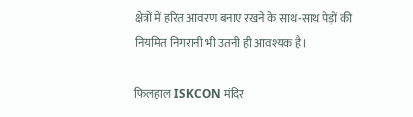क्षेत्रों में हरित आवरण बनाए रखने के साथ-साथ पेड़ों की नियमित निगरानी भी उतनी ही आवश्यक है।

फिलहाल ISKCON मंदिर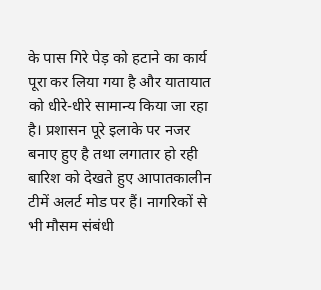के पास गिरे पेड़ को हटाने का कार्य पूरा कर लिया गया है और यातायात को धीरे-धीरे सामान्य किया जा रहा है। प्रशासन पूरे इलाके पर नजर बनाए हुए है तथा लगातार हो रही बारिश को देखते हुए आपातकालीन टीमें अलर्ट मोड पर हैं। नागरिकों से भी मौसम संबंधी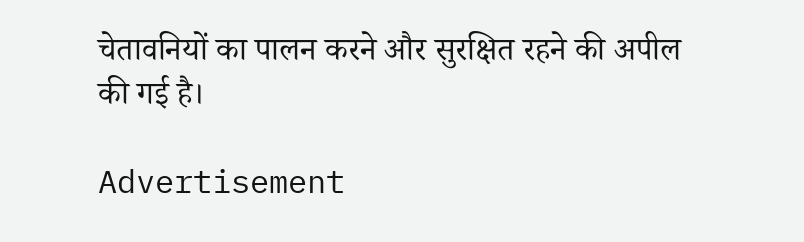चेतावनियों का पालन करने और सुरक्षित रहने की अपील की गई है।

Advertisement